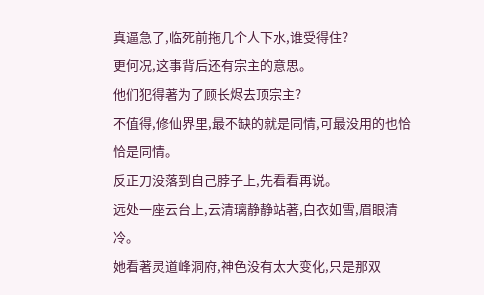真逼急了,临死前拖几个人下水,谁受得住?
更何况,这事背后还有宗主的意思。
他们犯得著为了顾长烬去顶宗主?
不值得,修仙界里,最不缺的就是同情,可最没用的也恰恰是同情。
反正刀没落到自己脖子上,先看看再说。
远处一座云台上,云清璃静静站著,白衣如雪,眉眼清冷。
她看著灵道峰洞府,神色没有太大变化,只是那双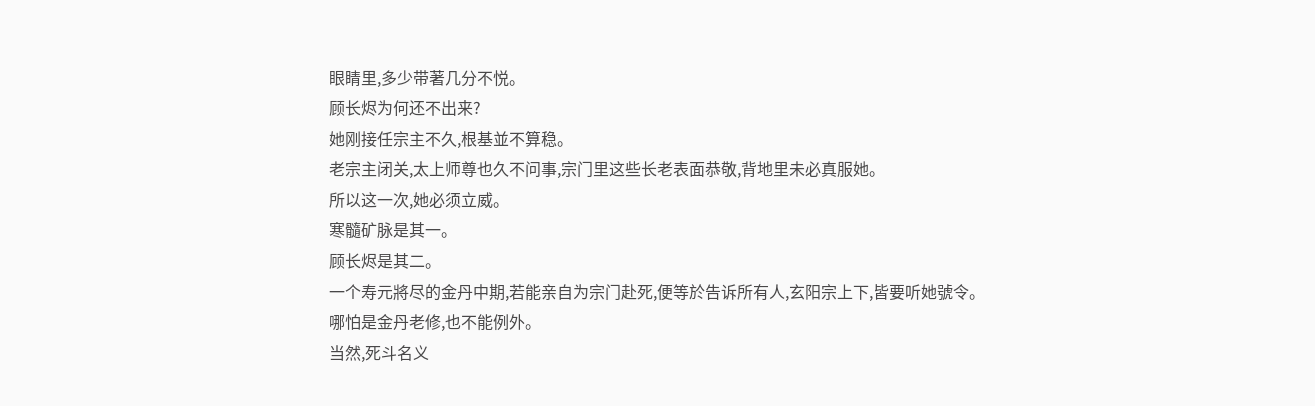眼睛里,多少带著几分不悦。
顾长烬为何还不出来?
她刚接任宗主不久,根基並不算稳。
老宗主闭关,太上师尊也久不问事,宗门里这些长老表面恭敬,背地里未必真服她。
所以这一次,她必须立威。
寒髓矿脉是其一。
顾长烬是其二。
一个寿元將尽的金丹中期,若能亲自为宗门赴死,便等於告诉所有人,玄阳宗上下,皆要听她號令。
哪怕是金丹老修,也不能例外。
当然,死斗名义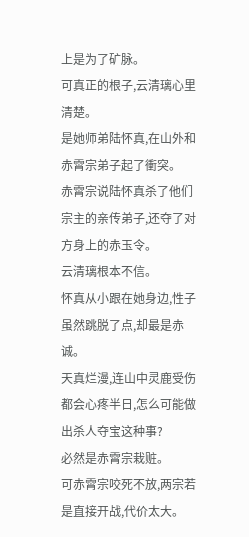上是为了矿脉。
可真正的根子,云清璃心里清楚。
是她师弟陆怀真,在山外和赤霄宗弟子起了衝突。
赤霄宗说陆怀真杀了他们宗主的亲传弟子,还夺了对方身上的赤玉令。
云清璃根本不信。
怀真从小跟在她身边,性子虽然跳脱了点,却最是赤诚。
天真烂漫,连山中灵鹿受伤都会心疼半日,怎么可能做出杀人夺宝这种事?
必然是赤霄宗栽赃。
可赤霄宗咬死不放,两宗若是直接开战,代价太大。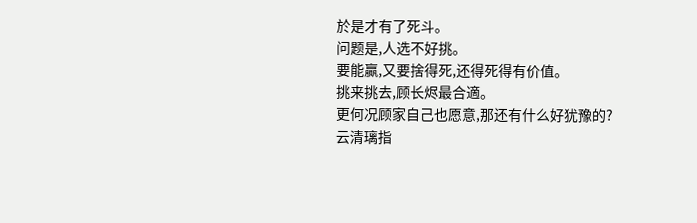於是才有了死斗。
问题是,人选不好挑。
要能贏,又要捨得死,还得死得有价值。
挑来挑去,顾长烬最合適。
更何况顾家自己也愿意,那还有什么好犹豫的?
云清璃指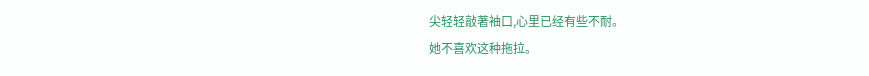尖轻轻敲著袖口,心里已经有些不耐。
她不喜欢这种拖拉。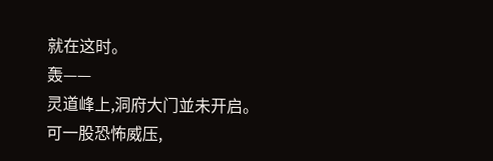就在这时。
轰——
灵道峰上,洞府大门並未开启。
可一股恐怖威压,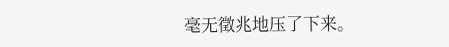毫无徵兆地压了下来。